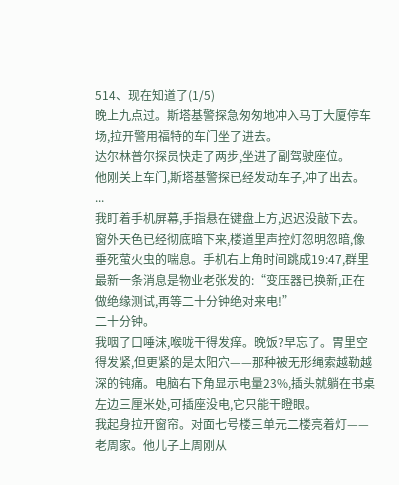514、现在知道了(1/5)
晚上九点过。斯塔基警探急匆匆地冲入马丁大厦停车场,拉开警用福特的车门坐了进去。
达尔林普尔探员快走了两步,坐进了副驾驶座位。
他刚关上车门,斯塔基警探已经发动车子,冲了出去。
...
我盯着手机屏幕,手指悬在键盘上方,迟迟没敲下去。窗外天色已经彻底暗下来,楼道里声控灯忽明忽暗,像垂死萤火虫的喘息。手机右上角时间跳成19:47,群里最新一条消息是物业老张发的:“变压器已换新,正在做绝缘测试,再等二十分钟绝对来电!”
二十分钟。
我咽了口唾沫,喉咙干得发痒。晚饭?早忘了。胃里空得发紧,但更紧的是太阳穴——那种被无形绳索越勒越深的钝痛。电脑右下角显示电量23%,插头就躺在书桌左边三厘米处,可插座没电,它只能干瞪眼。
我起身拉开窗帘。对面七号楼三单元二楼亮着灯——老周家。他儿子上周刚从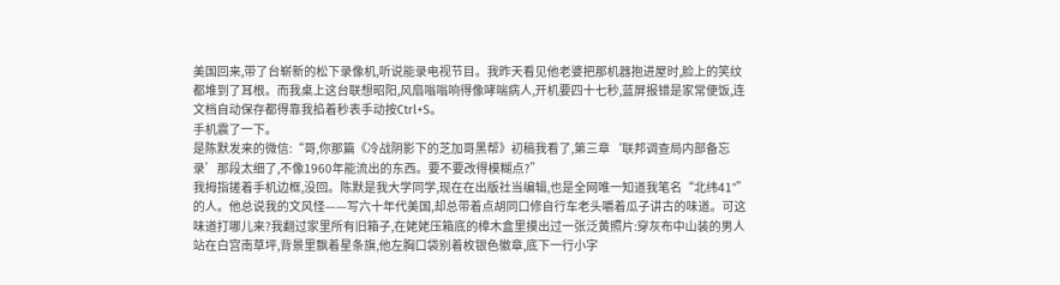美国回来,带了台崭新的松下录像机,听说能录电视节目。我昨天看见他老婆把那机器抱进屋时,脸上的笑纹都堆到了耳根。而我桌上这台联想昭阳,风扇嗡嗡响得像哮喘病人,开机要四十七秒,蓝屏报错是家常便饭,连文档自动保存都得靠我掐着秒表手动按Ctrl+S。
手机震了一下。
是陈默发来的微信:“哥,你那篇《冷战阴影下的芝加哥黑帮》初稿我看了,第三章‘联邦调查局内部备忘录’那段太细了,不像1960年能流出的东西。要不要改得模糊点?”
我拇指搓着手机边框,没回。陈默是我大学同学,现在在出版社当编辑,也是全网唯一知道我笔名“北纬41°”的人。他总说我的文风怪——写六十年代美国,却总带着点胡同口修自行车老头嚼着瓜子讲古的味道。可这味道打哪儿来?我翻过家里所有旧箱子,在姥姥压箱底的樟木盒里摸出过一张泛黄照片:穿灰布中山装的男人站在白宫南草坪,背景里飘着星条旗,他左胸口袋别着枚银色徽章,底下一行小字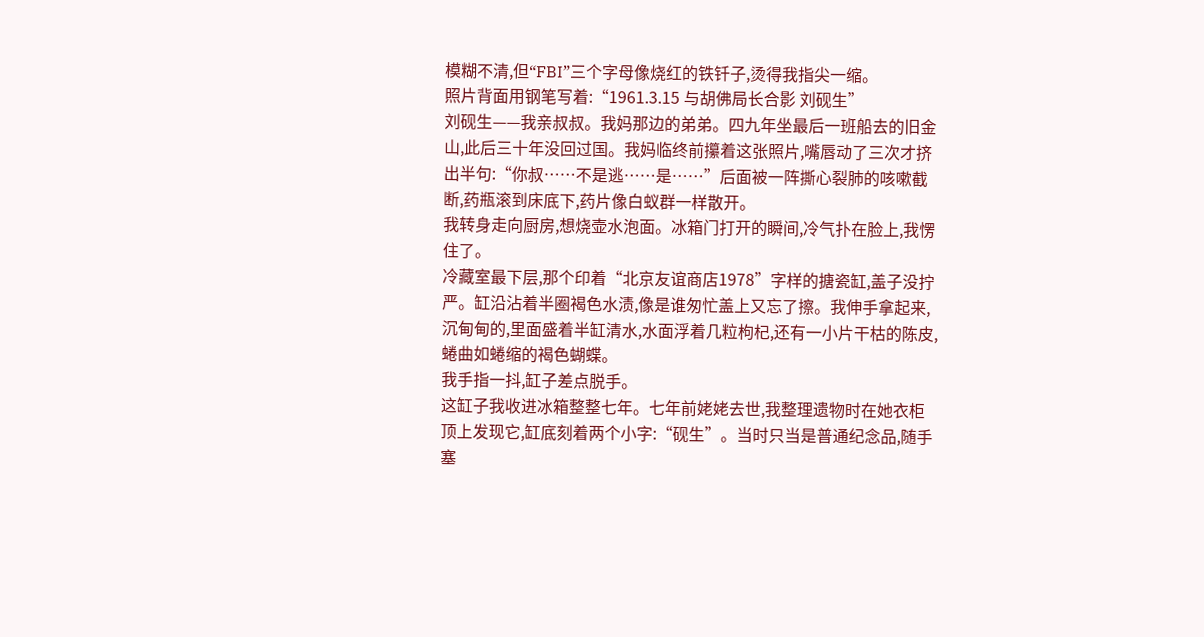模糊不清,但“FBI”三个字母像烧红的铁钎子,烫得我指尖一缩。
照片背面用钢笔写着:“1961.3.15 与胡佛局长合影 刘砚生”
刘砚生——我亲叔叔。我妈那边的弟弟。四九年坐最后一班船去的旧金山,此后三十年没回过国。我妈临终前攥着这张照片,嘴唇动了三次才挤出半句:“你叔……不是逃……是……”后面被一阵撕心裂肺的咳嗽截断,药瓶滚到床底下,药片像白蚁群一样散开。
我转身走向厨房,想烧壶水泡面。冰箱门打开的瞬间,冷气扑在脸上,我愣住了。
冷藏室最下层,那个印着“北京友谊商店1978”字样的搪瓷缸,盖子没拧严。缸沿沾着半圈褐色水渍,像是谁匆忙盖上又忘了擦。我伸手拿起来,沉甸甸的,里面盛着半缸清水,水面浮着几粒枸杞,还有一小片干枯的陈皮,蜷曲如蜷缩的褐色蝴蝶。
我手指一抖,缸子差点脱手。
这缸子我收进冰箱整整七年。七年前姥姥去世,我整理遗物时在她衣柜顶上发现它,缸底刻着两个小字:“砚生”。当时只当是普通纪念品,随手塞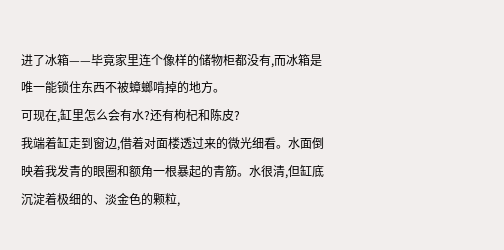进了冰箱——毕竟家里连个像样的储物柜都没有,而冰箱是唯一能锁住东西不被蟑螂啃掉的地方。
可现在,缸里怎么会有水?还有枸杞和陈皮?
我端着缸走到窗边,借着对面楼透过来的微光细看。水面倒映着我发青的眼圈和额角一根暴起的青筋。水很清,但缸底沉淀着极细的、淡金色的颗粒,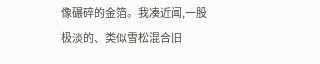像碾碎的金箔。我凑近闻,一股极淡的、类似雪松混合旧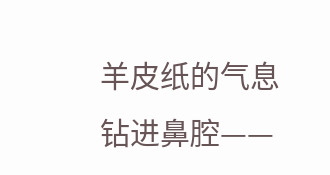羊皮纸的气息钻进鼻腔——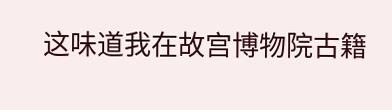这味道我在故宫博物院古籍